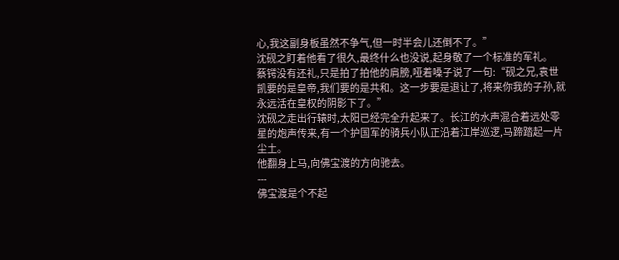心,我这副身板虽然不争气,但一时半会儿还倒不了。”
沈砚之盯着他看了很久,最终什么也没说,起身敬了一个标准的军礼。
蔡锷没有还礼,只是拍了拍他的肩膀,哑着嗓子说了一句:“砚之兄,袁世凯要的是皇帝,我们要的是共和。这一步要是退让了,将来你我的子孙,就永远活在皇权的阴影下了。”
沈砚之走出行辕时,太阳已经完全升起来了。长江的水声混合着远处零星的炮声传来,有一个护国军的骑兵小队正沿着江岸巡逻,马蹄踏起一片尘土。
他翻身上马,向佛宝渡的方向驰去。
---
佛宝渡是个不起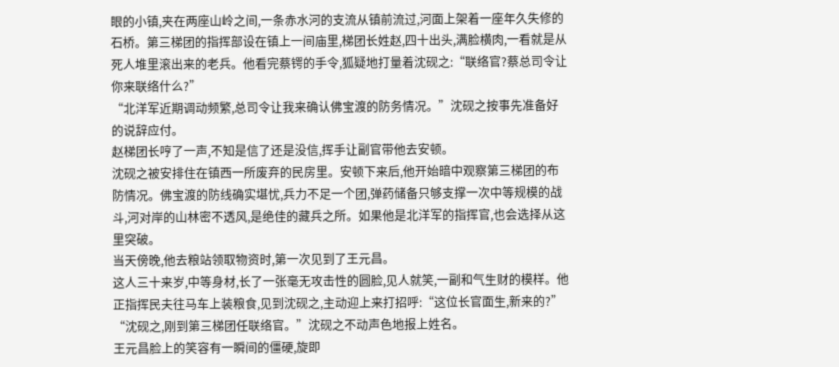眼的小镇,夹在两座山岭之间,一条赤水河的支流从镇前流过,河面上架着一座年久失修的石桥。第三梯团的指挥部设在镇上一间庙里,梯团长姓赵,四十出头,满脸横肉,一看就是从死人堆里滚出来的老兵。他看完蔡锷的手令,狐疑地打量着沈砚之:“联络官?蔡总司令让你来联络什么?”
“北洋军近期调动频繁,总司令让我来确认佛宝渡的防务情况。”沈砚之按事先准备好的说辞应付。
赵梯团长哼了一声,不知是信了还是没信,挥手让副官带他去安顿。
沈砚之被安排住在镇西一所废弃的民房里。安顿下来后,他开始暗中观察第三梯团的布防情况。佛宝渡的防线确实堪忧,兵力不足一个团,弹药储备只够支撑一次中等规模的战斗,河对岸的山林密不透风,是绝佳的藏兵之所。如果他是北洋军的指挥官,也会选择从这里突破。
当天傍晚,他去粮站领取物资时,第一次见到了王元昌。
这人三十来岁,中等身材,长了一张毫无攻击性的圆脸,见人就笑,一副和气生财的模样。他正指挥民夫往马车上装粮食,见到沈砚之,主动迎上来打招呼:“这位长官面生,新来的?”
“沈砚之,刚到第三梯团任联络官。”沈砚之不动声色地报上姓名。
王元昌脸上的笑容有一瞬间的僵硬,旋即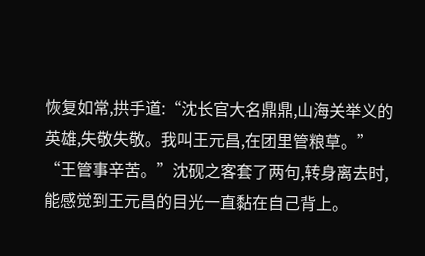恢复如常,拱手道:“沈长官大名鼎鼎,山海关举义的英雄,失敬失敬。我叫王元昌,在团里管粮草。”
“王管事辛苦。”沈砚之客套了两句,转身离去时,能感觉到王元昌的目光一直黏在自己背上。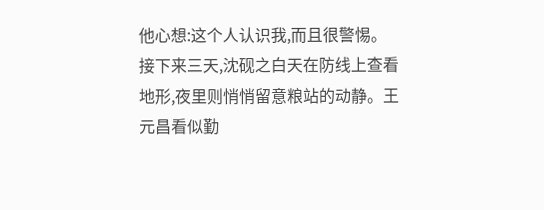他心想:这个人认识我,而且很警惕。
接下来三天,沈砚之白天在防线上查看地形,夜里则悄悄留意粮站的动静。王元昌看似勤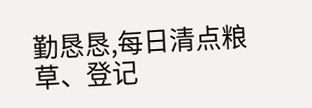勤恳恳,每日清点粮草、登记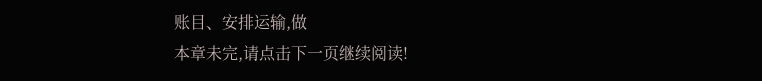账目、安排运输,做
本章未完,请点击下一页继续阅读!